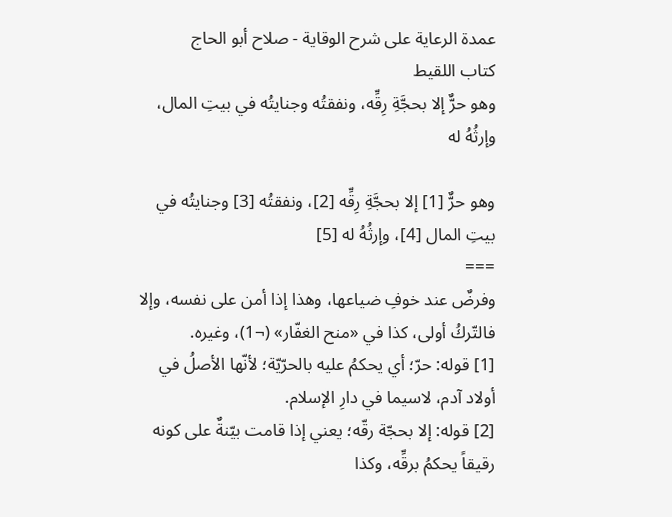عمدة الرعاية على شرح الوقاية - صلاح أبو الحاج
كتاب اللقيط
وهو حرٌّ إلا بحجَّةِ رِقِّه، ونفقتُه وجنايتُه في بيتِ المال، وإرثُهُ له

وهو حرٌّ [1] إلا بحجَّةِ رِقِّه [2]، ونفقتُه [3] وجنايتُه في بيتِ المال [4]، وإرثُهُ له [5]
===
وفرضٌ عند خوفِ ضياعها، وهذا إذا أمن على نفسه، وإلا فالتّركُ أولى، كذا في «منح الغفّار» (¬1)، وغيره.
[1] قوله: حرّ؛ أي يحكمُ عليه بالحرّيّة؛ لأنّها الأصلُ في أولاد آدم، لاسيما في دارِ الإسلام.
[2] قوله: إلا بحجّة رقّه؛ يعني إذا قامت بيّنةٌ على كونه رقيقاً يحكمُ برقِّه، وكذا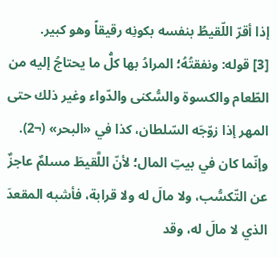إذا أقرّ اللّقيطُ بنفسه بكونِه رقيقاً وهو كبير.
[3] قوله: ونفقتُهُ؛ المرادُ بها كلُّ ما يحتاجُ إليه من الطّعام والكسوة والسُّكنى والدّواء وغير ذلك حتى المهر إذا زوّجَه السّلطان، كذا في «البحر» (¬2).
وإنّما كان في بيتِ المال؛ لأنّ اللَّقيطَ مسلمٌ عاجزٌ عن التّكسُّب، ولا مالَ له ولا قرابة، فأشبه المقعدَ الذي لا مالَ له، وقد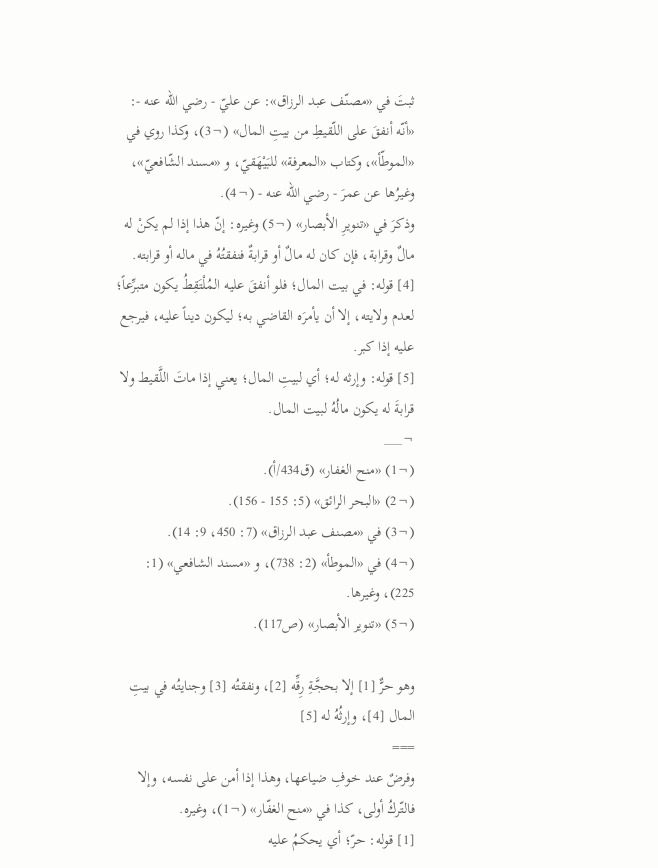ثبتَ في «مصنّف عبد الرزاق»: عن عليّ - رضي الله عنه -: «أنّه أنفقَ على اللّقيطِ من بيتِ المال» (¬3)، وكذا روي في «الموطّأ»، وكتاب «المعرفة» للبَيْهَقيّ، و «مسند الشّافعيّ»، وغيرُها عن عمرَ - رضي الله عنه - (¬4).
وذكرَ في «تنويرِ الأبصار» (¬5) وغيره: إنّ هذا إذا لم يكنْ له مالٌ وقرابة، فإن كان له مالٌ أو قرابةٌ فنفقتُهُ في ماله أو قرابته.
[4] قوله: في بيت المال؛ فلو أنفقَ عليه المُلْتَقِطُ يكون متبرِّعاً؛ لعدم ولايته، إلا أن يأمرَه القاضي به؛ ليكون ديناً عليه، فيرجع عليه إذا كبر.
[5] قوله: وإرثه له؛ أي لبيتِ المال؛ يعني إذا ماتَ اللَّقيط ولا قرابةَ له يكون مالُهُ لبيت المال.
¬___
(¬1) «منح الغفار» (ق434/أ).
(¬2) «البحر الرائق» (5: 155 - 156).
(¬3) في «مصنف عبد الرزاق» (7: 450، 9: 14).
(¬4) في «الموطأ» (2: 738)، و «مسند الشافعي» (1: 225)، وغيرها.
(¬5) «تنوير الأبصار» (ص117).

وهو حرٌّ [1] إلا بحجَّةِ رِقِّه [2]، ونفقتُه [3] وجنايتُه في بيتِ المال [4]، وإرثُهُ له [5]
===
وفرضٌ عند خوفِ ضياعها، وهذا إذا أمن على نفسه، وإلا فالتّركُ أولى، كذا في «منح الغفّار» (¬1)، وغيره.
[1] قوله: حرّ؛ أي يحكمُ عليه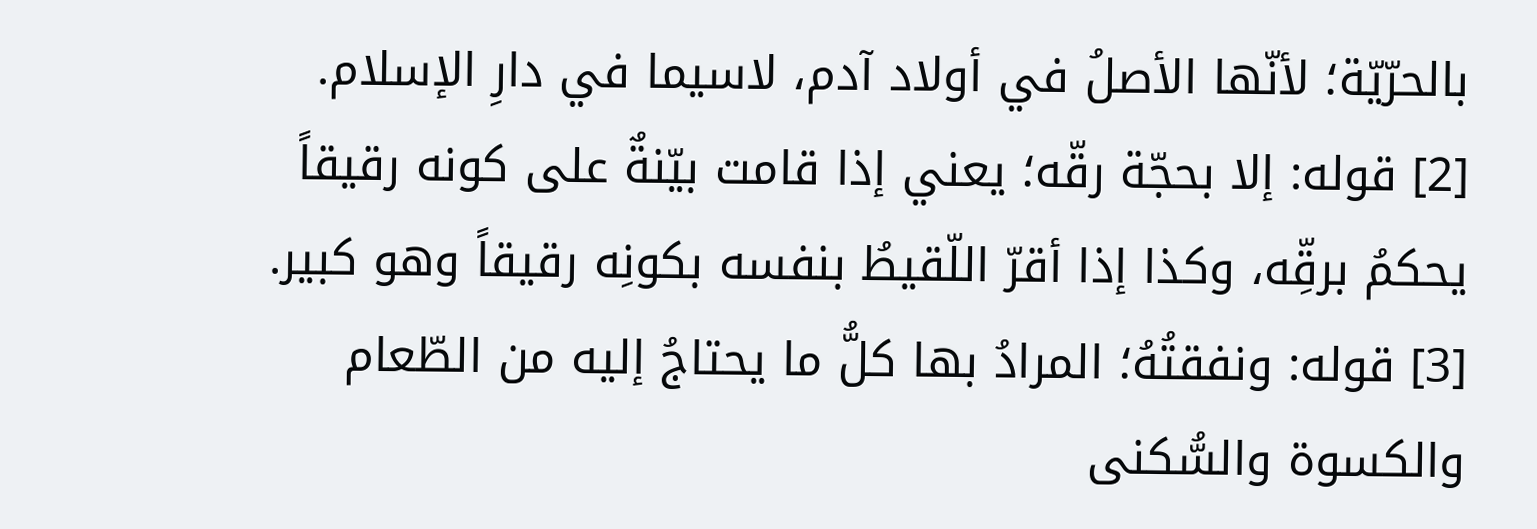بالحرّيّة؛ لأنّها الأصلُ في أولاد آدم، لاسيما في دارِ الإسلام.
[2] قوله: إلا بحجّة رقّه؛ يعني إذا قامت بيّنةٌ على كونه رقيقاً يحكمُ برقِّه، وكذا إذا أقرّ اللّقيطُ بنفسه بكونِه رقيقاً وهو كبير.
[3] قوله: ونفقتُهُ؛ المرادُ بها كلُّ ما يحتاجُ إليه من الطّعام والكسوة والسُّكنى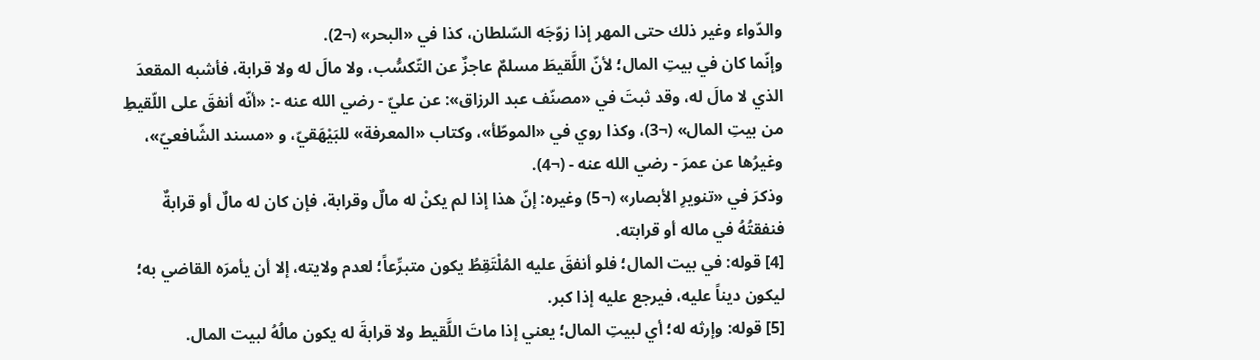والدّواء وغير ذلك حتى المهر إذا زوّجَه السّلطان، كذا في «البحر» (¬2).
وإنّما كان في بيتِ المال؛ لأنّ اللَّقيطَ مسلمٌ عاجزٌ عن التّكسُّب، ولا مالَ له ولا قرابة، فأشبه المقعدَ الذي لا مالَ له، وقد ثبتَ في «مصنّف عبد الرزاق»: عن عليّ - رضي الله عنه -: «أنّه أنفقَ على اللّقيطِ من بيتِ المال» (¬3)، وكذا روي في «الموطّأ»، وكتاب «المعرفة» للبَيْهَقيّ، و «مسند الشّافعيّ»، وغيرُها عن عمرَ - رضي الله عنه - (¬4).
وذكرَ في «تنويرِ الأبصار» (¬5) وغيره: إنّ هذا إذا لم يكنْ له مالٌ وقرابة، فإن كان له مالٌ أو قرابةٌ فنفقتُهُ في ماله أو قرابته.
[4] قوله: في بيت المال؛ فلو أنفقَ عليه المُلْتَقِطُ يكون متبرِّعاً؛ لعدم ولايته، إلا أن يأمرَه القاضي به؛ ليكون ديناً عليه، فيرجع عليه إذا كبر.
[5] قوله: وإرثه له؛ أي لبيتِ المال؛ يعني إذا ماتَ اللَّقيط ولا قرابةَ له يكون مالُهُ لبيت المال.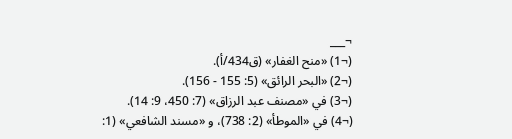¬___
(¬1) «منح الغفار» (ق434/أ).
(¬2) «البحر الرائق» (5: 155 - 156).
(¬3) في «مصنف عبد الرزاق» (7: 450، 9: 14).
(¬4) في «الموطأ» (2: 738)، و «مسند الشافعي» (1: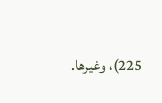225)، وغيرها.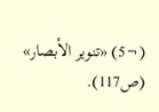(¬5) «تنوير الأبصار» (ص117).